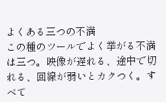よくある三つの不満
この種のツールでよく挙がる不満は三つ。映像が遅れる、途中で切れる、回線が弱いとカクつく。すべて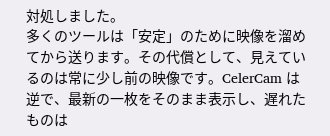対処しました。
多くのツールは「安定」のために映像を溜めてから送ります。その代償として、見えているのは常に少し前の映像です。CelerCam は逆で、最新の一枚をそのまま表示し、遅れたものは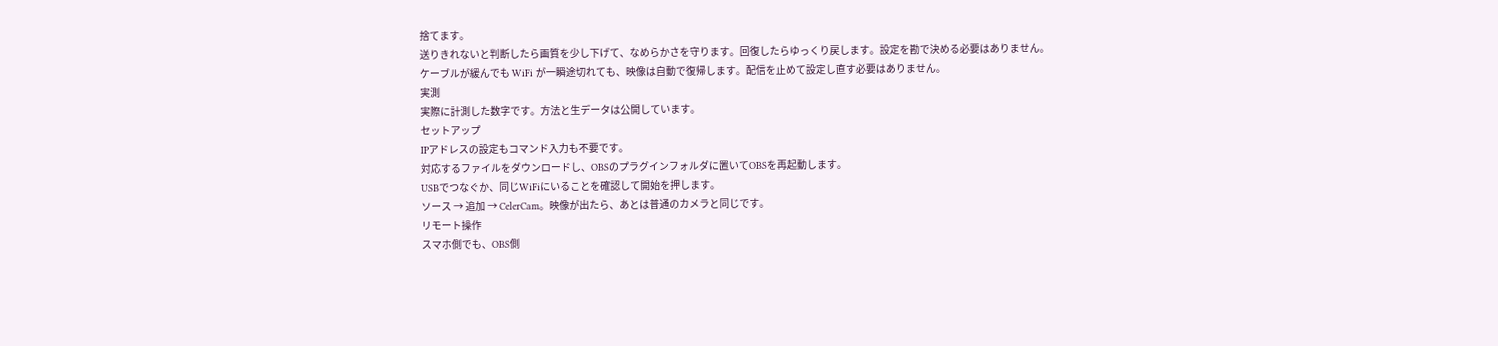捨てます。
送りきれないと判断したら画質を少し下げて、なめらかさを守ります。回復したらゆっくり戻します。設定を勘で決める必要はありません。
ケーブルが緩んでも WiFi が一瞬途切れても、映像は自動で復帰します。配信を止めて設定し直す必要はありません。
実測
実際に計測した数字です。方法と生データは公開しています。
セットアップ
IPアドレスの設定もコマンド入力も不要です。
対応するファイルをダウンロードし、OBSのプラグインフォルダに置いてOBSを再起動します。
USBでつなぐか、同じWiFiにいることを確認して開始を押します。
ソース → 追加 → CelerCam。映像が出たら、あとは普通のカメラと同じです。
リモート操作
スマホ側でも、OBS側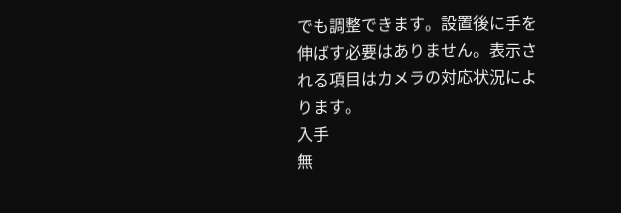でも調整できます。設置後に手を伸ばす必要はありません。表示される項目はカメラの対応状況によります。
入手
無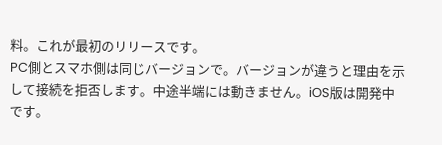料。これが最初のリリースです。
PC側とスマホ側は同じバージョンで。バージョンが違うと理由を示して接続を拒否します。中途半端には動きません。iOS版は開発中です。